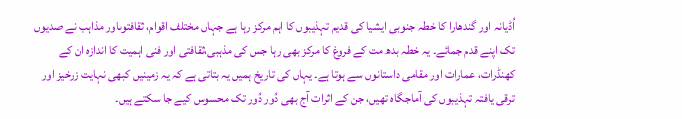اُڈیانہ اور گندھارا کا خطہ جنوبی ایشیا کی قدیم تہذیبوں کا اہم مرکز رہا ہے جہاں مختلف اقوام، ثقافتوںاور مذاہب نے صدیوں تک اپنے قدم جمائے۔ یہ خطہ بدھ مت کے فروغ کا مرکز بھی رہا جس کی مذہبی،ثقافتی اور فنی اہمیت کا اندازہ ان کے کھنڈرات، عمارات اور مقامی داستانوں سے ہوتا ہے۔ یہاں کی تاریخ ہمیں یہ بتاتی ہے کہ یہ زمینیں کبھی نہایت زرخیز اور ترقی یافتہ تہذیبوں کی آماجگاہ تھیں، جن کے اثرات آج بھی دُور دُور تک محسوس کیے جا سکتے ہیں۔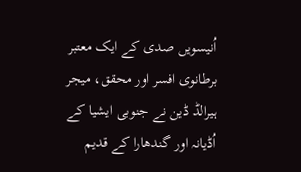اُنیسویں صدی کے ایک معتبر برطانوی افسر اور محقق، میجر ہیرالڈ ڈین نے جنوبی ایشیا کے اُڈیانہ اور گندھارا کے قدیم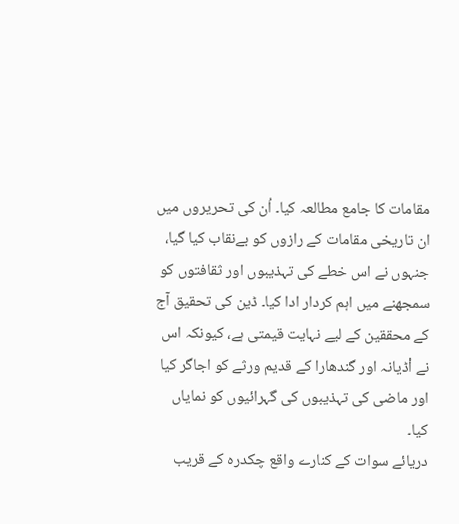مقامات کا جامع مطالعہ کیا۔ اُن کی تحریروں میں ان تاریخی مقامات کے رازوں کو بےنقاب کیا گیا، جنہوں نے اس خطے کی تہذیبوں اور ثقافتوں کو سمجھنے میں اہم کردار ادا کیا۔ ڈین کی تحقیق آج کے محققین کے لیے نہایت قیمتی ہے، کیونکہ اس نے اْڈیانہ اور گندھارا کے قدیم ورثے کو اجاگر کیا اور ماضی کی تہذیبوں کی گہرائیوں کو نمایاں کیا۔
دریائے سوات کے کنارے واقع چکدرہ کے قریب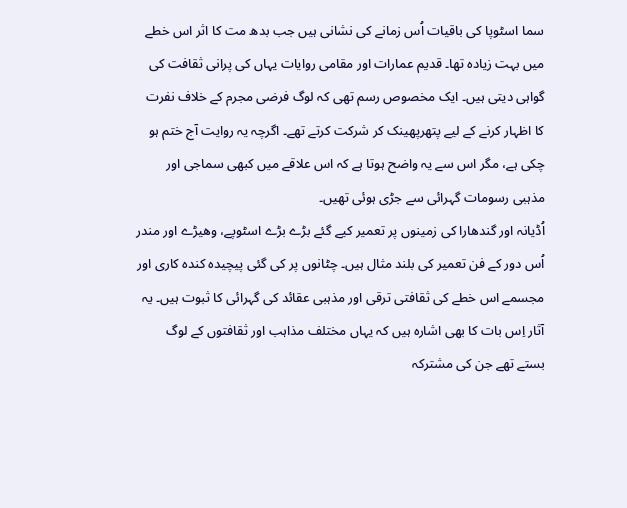سما اسٹوپا کی باقیات اُس زمانے کی نشانی ہیں جب بدھ مت کا اثر اس خطے میں بہت زیادہ تھا۔ قدیم عمارات اور مقامی روایات یہاں کی پرانی ثقافت کی گواہی دیتی ہیں۔ ایک مخصوص رسم تھی کہ لوگ فرضی مجرم کے خلاف نفرت کا اظہار کرنے کے لیے پتھرپھینک کر شرکت کرتے تھے۔ اگرچہ یہ روایت آج ختم ہو چکی ہے، مگر اس سے یہ واضح ہوتا ہے کہ اس علاقے میں کبھی سماجی اور مذہبی رسومات گہرائی سے جڑی ہوئی تھیں۔
اُڈیانہ اور گندھارا کی زمینوں پر تعمیر کیے گئے بڑے بڑے اسٹوپے، وھیڑے اور مندر اُس دور کے فن تعمیر کی بلند مثال ہیں۔ چٹانوں پر کی گئی پیچیدہ کندہ کاری اور مجسمے اس خطے کی ثقافتی ترقی اور مذہبی عقائد کی گہرائی کا ثبوت ہیں۔ یہ آثار اِس بات کا بھی اشارہ ہیں کہ یہاں مختلف مذاہب اور ثقافتوں کے لوگ بستے تھے جن کی مشترکہ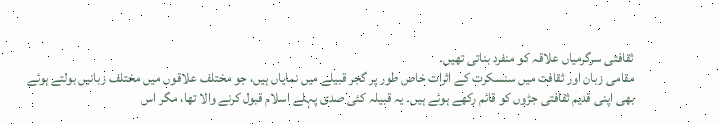ثقافتی سرگرمیاں علاقہ کو منفرد بناتی تھیں۔
مقامی زبان اور ثقافت میں سنسکرت کے اثرات خاص طور پر گجر قبیلے میں نمایاں ہیں، جو مختلف علاقوں میں مختلف زبانیں بولتے ہوئے بھی اپنی قدیم ثقافتی جڑوں کو قائم رکھے ہوئے ہیں۔ یہ قبیلہ کئی صدی پہلے اسلام قبول کرنے والا تھا، مگر اس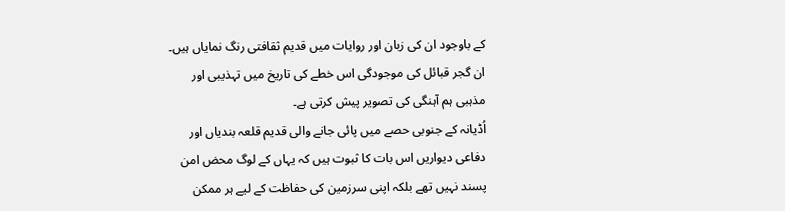کے باوجود ان کی زبان اور روایات میں قدیم ثقافتی رنگ نمایاں ہیں۔ ان گجر قبائل کی موجودگی اس خطے کی تاریخ میں تہذیبی اور مذہبی ہم آہنگی کی تصویر پیش کرتی ہے۔
اُڈیانہ کے جنوبی حصے میں پائی جانے والی قدیم قلعہ بندیاں اور دفاعی دیواریں اس بات کا ثبوت ہیں کہ یہاں کے لوگ محض امن پسند نہیں تھے بلکہ اپنی سرزمین کی حفاظت کے لیے ہر ممکن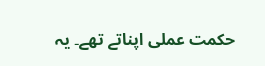حکمت عملی اپناتے تھے۔ یہ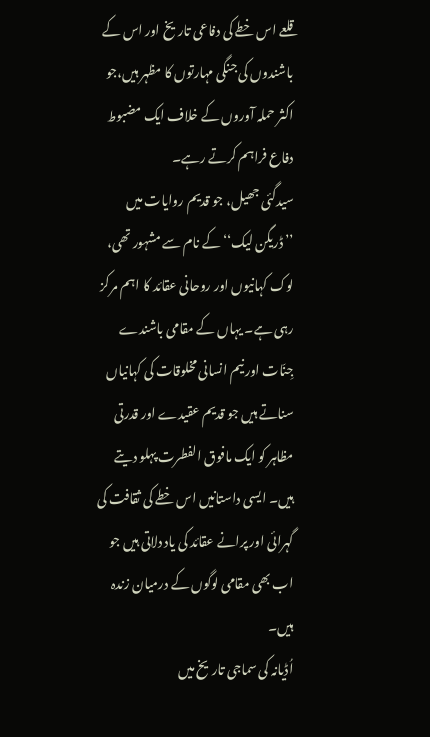قلعے اس خطے کی دفاعی تاریخ اور اس کے باشندوں کی جنگی مہارتوں کا مظہر ہیں،جو اکثر حملہ آوروں کے خلاف ایک مضبوط دفاع فراہم کرتے رہے۔
سیدگئی جھیل، جو قدیم روایات میں ’’ڈریگن لیک‘‘ کے نام سے مشہور تھی، لوک کہانیوں اور روحانی عقائد کا اہم مرکز رہی ہے۔ یہاں کے مقامی باشندے جِنّات اور نیم انسانی مخلوقات کی کہانیاں سناتے ہیں جو قدیم عقیدے اور قدرتی مظاہر کو ایک مافوق الفطرت پہلو دیتے ہیں۔ ایسی داستانیں اس خطے کی ثقافت کی گہرائی اور پرانے عقائد کی یاد دلاتی ہیں جو اب بھی مقامی لوگوں کے درمیان زندہ ہیں۔
اُڈیانہ کی سماجی تاریخ میں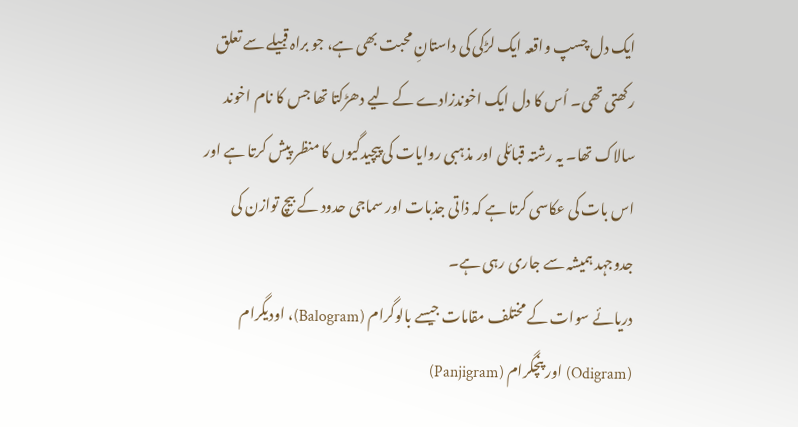ایک دل چسپ واقعہ ایک لڑکی کی داستانِ محبت بھی ہے، جو براہ قبیلے سے تعلق رکھتی تھی۔ اُس کا دل ایک اخوندزادے کے لیے دھڑکتا تھا جس کا نام اخوند سالاک تھا۔ یہ رشتہ قبائلی اور مذہبی روایات کی پیچیدگیوں کا منظر پیش کرتا ہے اور اس بات کی عکاسی کرتا ہے کہ ذاتی جذبات اور سماجی حدود کے بیچ توازن کی جدوجہد ہمیشہ سے جاری رہی ہے۔
دریائے سوات کے مختلف مقامات جیسے بالوگرام (Balogram)، اودیگرام (Odigram) اور پنچگرام (Panjigram)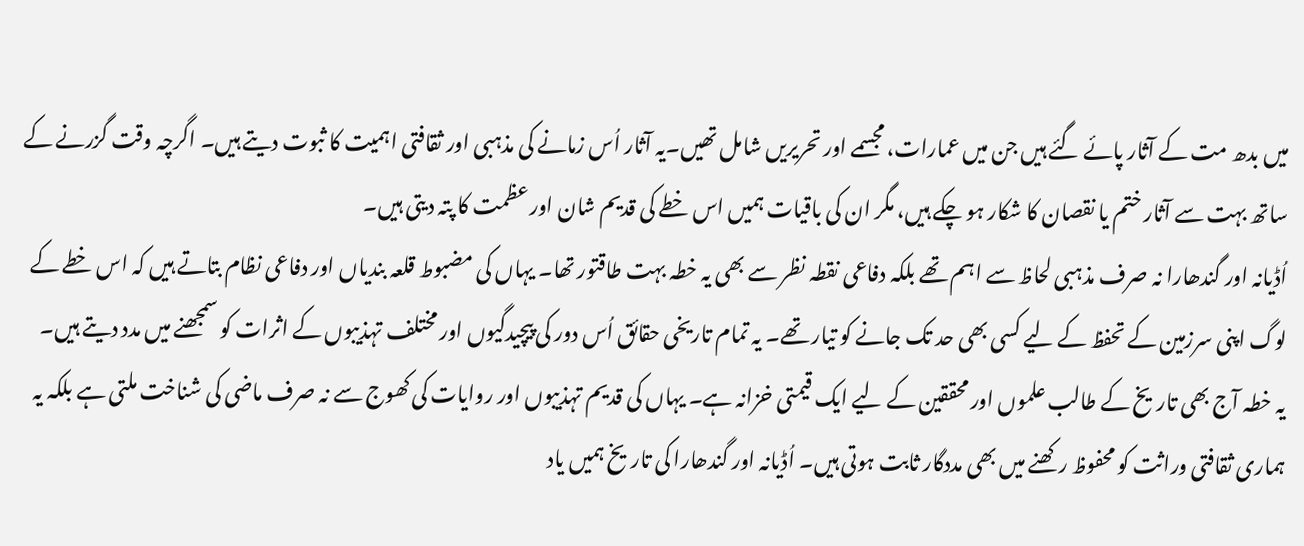میں بدھ مت کے آثار پائے گئے ہیں جن میں عمارات، مجسمے اور تحریریں شامل تھیں۔یہ آثار اُس زمانے کی مذہبی اور ثقافتی اہمیت کا ثبوت دیتے ہیں۔ اگرچہ وقت گزرنے کے ساتھ بہت سے آثار ختم یا نقصان کا شکار ہو چکے ہیں، مگر ان کی باقیات ہمیں اس خطے کی قدیم شان اور عظمت کا پتہ دیتی ہیں۔
اُڈیانہ اور گندھارا نہ صرف مذہبی لحاظ سے اہم تھے بلکہ دفاعی نقطہ نظر سے بھی یہ خطہ بہت طاقتور تھا۔ یہاں کی مضبوط قلعہ بندیاں اور دفاعی نظام بتاتے ہیں کہ اس خطے کے لوگ اپنی سرزمین کے تحفظ کے لیے کسی بھی حد تک جانے کو تیار تھے۔ یہ تمام تاریخی حقائق اُس دور کی پیچیدگیوں اور مختلف تہذیبوں کے اثرات کو سمجھنے میں مدد دیتے ہیں۔
یہ خطہ آج بھی تاریخ کے طالب علموں اور محققین کے لیے ایک قیمتی خزانہ ہے۔ یہاں کی قدیم تہذیبوں اور روایات کی کھوج سے نہ صرف ماضی کی شناخت ملتی ہے بلکہ یہ ہماری ثقافتی وراثت کو محفوظ رکھنے میں بھی مددگار ثابت ہوتی ہیں۔ اُڈیانہ اور گندھارا کی تاریخ ہمیں یاد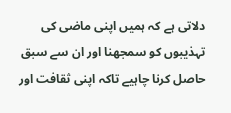دلاتی ہے کہ ہمیں اپنی ماضی کی تہذیبوں کو سمجھنا اور ان سے سبق حاصل کرنا چاہیے تاکہ اپنی ثقافت اور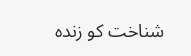شناخت کو زندہ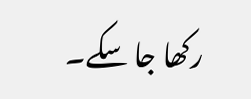رکھا جا سکے۔